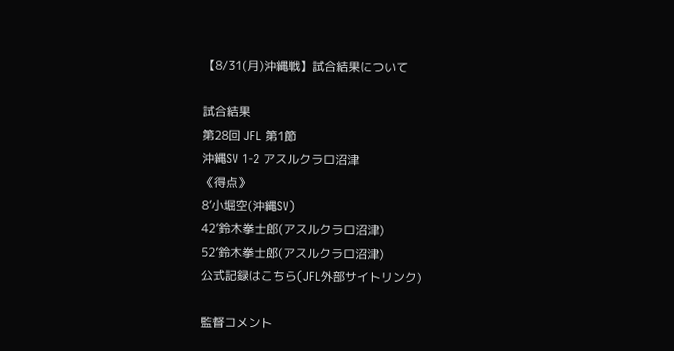【8/31(月)沖縄戦】試合結果について

試合結果
第28回 JFL 第1節
沖縄SV 1-2 アスルクラロ沼津
《得点》
8’小堀空(沖縄SV)
42’鈴木拳士郎(アスルクラロ沼津)
52’鈴木拳士郎(アスルクラロ沼津)
公式記録はこちら(JFL外部サイトリンク)

監督コメント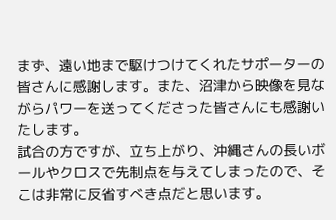まず、遠い地まで駆けつけてくれたサポーターの皆さんに感謝します。また、沼津から映像を見ながらパワーを送ってくださった皆さんにも感謝いたします。
試合の方ですが、立ち上がり、沖縄さんの長いボールやクロスで先制点を与えてしまったので、そこは非常に反省すべき点だと思います。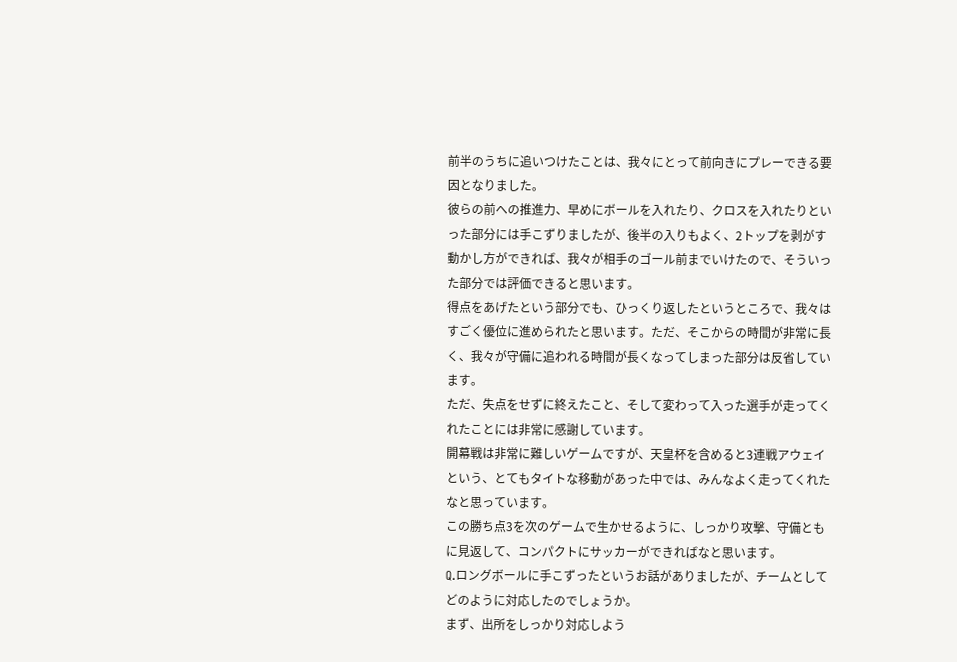前半のうちに追いつけたことは、我々にとって前向きにプレーできる要因となりました。
彼らの前への推進力、早めにボールを入れたり、クロスを入れたりといった部分には手こずりましたが、後半の入りもよく、2トップを剥がす動かし方ができれば、我々が相手のゴール前までいけたので、そういった部分では評価できると思います。
得点をあげたという部分でも、ひっくり返したというところで、我々はすごく優位に進められたと思います。ただ、そこからの時間が非常に長く、我々が守備に追われる時間が長くなってしまった部分は反省しています。
ただ、失点をせずに終えたこと、そして変わって入った選手が走ってくれたことには非常に感謝しています。
開幕戦は非常に難しいゲームですが、天皇杯を含めると3連戦アウェイという、とてもタイトな移動があった中では、みんなよく走ってくれたなと思っています。
この勝ち点3を次のゲームで生かせるように、しっかり攻撃、守備ともに見返して、コンパクトにサッカーができればなと思います。
Q.ロングボールに手こずったというお話がありましたが、チームとしてどのように対応したのでしょうか。
まず、出所をしっかり対応しよう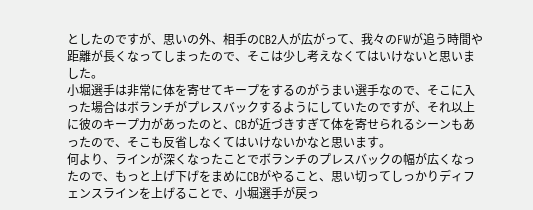としたのですが、思いの外、相手のCB2人が広がって、我々のFWが追う時間や距離が長くなってしまったので、そこは少し考えなくてはいけないと思いました。
小堀選手は非常に体を寄せてキープをするのがうまい選手なので、そこに入った場合はボランチがプレスバックするようにしていたのですが、それ以上に彼のキープ力があったのと、CBが近づきすぎて体を寄せられるシーンもあったので、そこも反省しなくてはいけないかなと思います。
何より、ラインが深くなったことでボランチのプレスバックの幅が広くなったので、もっと上げ下げをまめにCBがやること、思い切ってしっかりディフェンスラインを上げることで、小堀選手が戻っ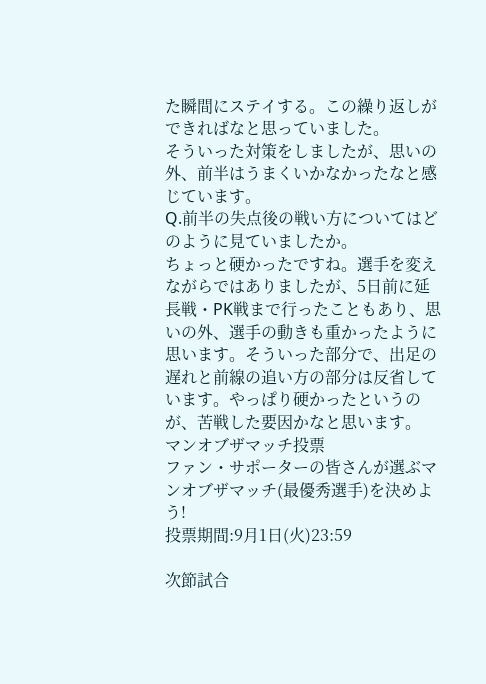た瞬間にステイする。この繰り返しができればなと思っていました。
そういった対策をしましたが、思いの外、前半はうまくいかなかったなと感じています。
Q.前半の失点後の戦い方についてはどのように見ていましたか。
ちょっと硬かったですね。選手を変えながらではありましたが、5日前に延長戦・PK戦まで行ったこともあり、思いの外、選手の動きも重かったように思います。そういった部分で、出足の遅れと前線の追い方の部分は反省しています。やっぱり硬かったというのが、苦戦した要因かなと思います。
マンオブザマッチ投票
ファン・サポーターの皆さんが選ぶマンオブザマッチ(最優秀選手)を決めよう!
投票期間:9月1日(火)23:59

次節試合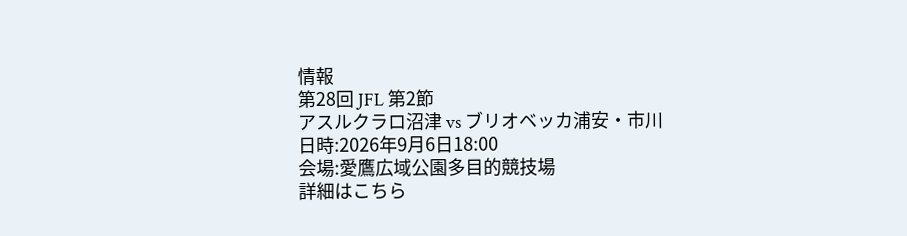情報
第28回 JFL 第2節
アスルクラロ沼津 vs ブリオベッカ浦安・市川
日時:2026年9月6日18:00
会場:愛鷹広域公園多目的競技場
詳細はこちら